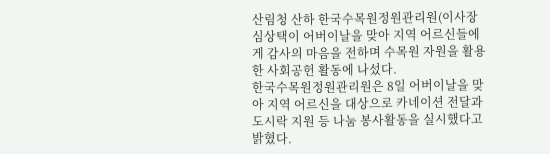산림청 산하 한국수목원정원관리원(이사장 심상택이 어버이날을 맞아 지역 어르신들에게 감사의 마음을 전하며 수목원 자원을 활용한 사회공헌 활동에 나섰다.
한국수목원정원관리원은 8일 어버이날을 맞아 지역 어르신을 대상으로 카네이션 전달과 도시락 지원 등 나눔 봉사활동을 실시했다고 밝혔다.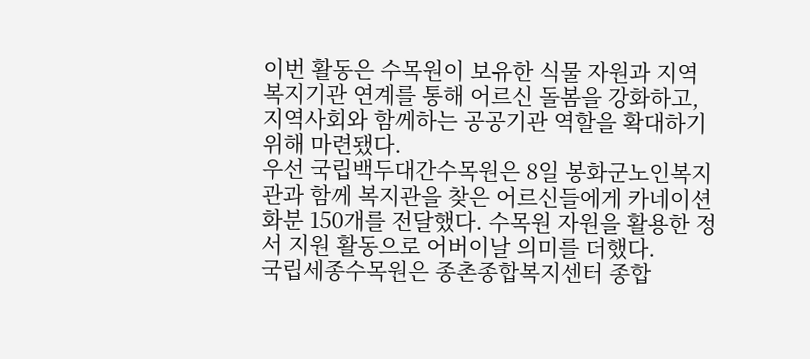이번 활동은 수목원이 보유한 식물 자원과 지역 복지기관 연계를 통해 어르신 돌봄을 강화하고, 지역사회와 함께하는 공공기관 역할을 확대하기 위해 마련됐다.
우선 국립백두대간수목원은 8일 봉화군노인복지관과 함께 복지관을 찾은 어르신들에게 카네이션 화분 150개를 전달했다. 수목원 자원을 활용한 정서 지원 활동으로 어버이날 의미를 더했다.
국립세종수목원은 종촌종합복지센터 종합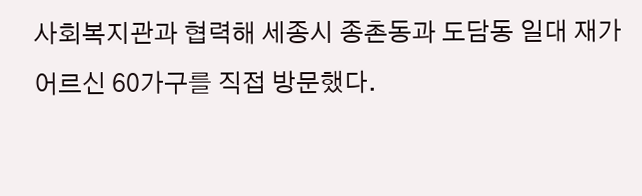사회복지관과 협력해 세종시 종촌동과 도담동 일대 재가 어르신 60가구를 직접 방문했다.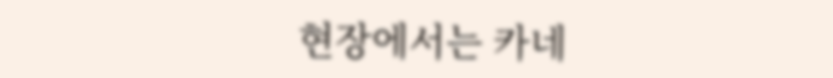현장에서는 카네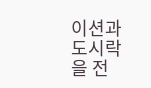이션과 도시락을 전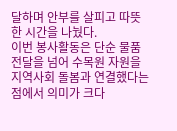달하며 안부를 살피고 따뜻한 시간을 나눴다.
이번 봉사활동은 단순 물품 전달을 넘어 수목원 자원을 지역사회 돌봄과 연결했다는 점에서 의미가 크다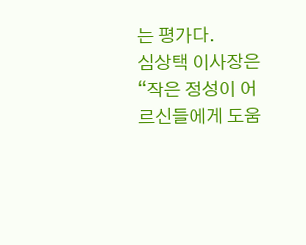는 평가다.
심상택 이사장은 “작은 정성이 어르신들에게 도움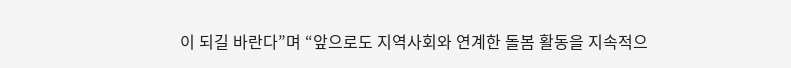이 되길 바란다”며 “앞으로도 지역사회와 연계한 돌봄 활동을 지속적으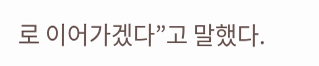로 이어가겠다”고 말했다.